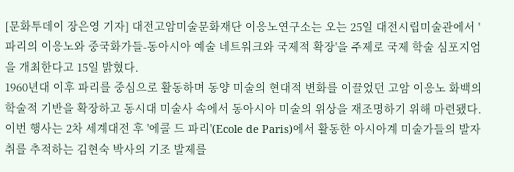[문화투데이 장은영 기자] 대전고암미술문화재단 이응노연구소는 오는 25일 대전시립미술관에서 '파리의 이응노와 중국화가들-동아시아 예술 네트워크와 국제적 확장'을 주제로 국제 학술 심포지엄을 개최한다고 15일 밝혔다.
1960년대 이후 파리를 중심으로 활동하며 동양 미술의 현대적 변화를 이끌었던 고암 이응노 화백의 학술적 기반을 확장하고 동시대 미술사 속에서 동아시아 미술의 위상을 재조명하기 위해 마련됐다.
이번 행사는 2차 세계대전 후 '에콜 드 파리'(Ecole de Paris)에서 활동한 아시아계 미술가들의 발자취를 추적하는 김현숙 박사의 기조 발제를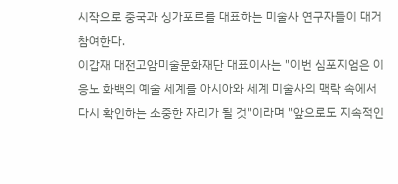시작으로 중국과 싱가포르를 대표하는 미술사 연구자들이 대거 참여한다.
이갑재 대전고암미술문화재단 대표이사는 "이번 심포지엄은 이응노 화백의 예술 세계를 아시아와 세계 미술사의 맥락 속에서 다시 확인하는 소중한 자리가 될 것"이라며 "앞으로도 지속적인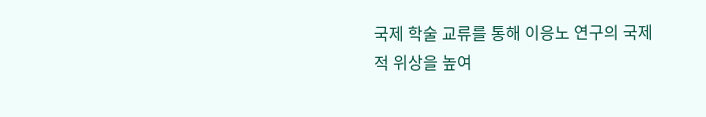국제 학술 교류를 통해 이응노 연구의 국제적 위상을 높여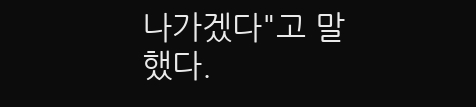나가겠다"고 말했다.